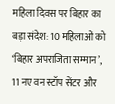महिला दिवस पर बिहार का बड़ा संदेश: 10 महिलाओं को ‘बिहार अपराजिता सम्मान’, 11 नए वन स्टॉप सेंटर और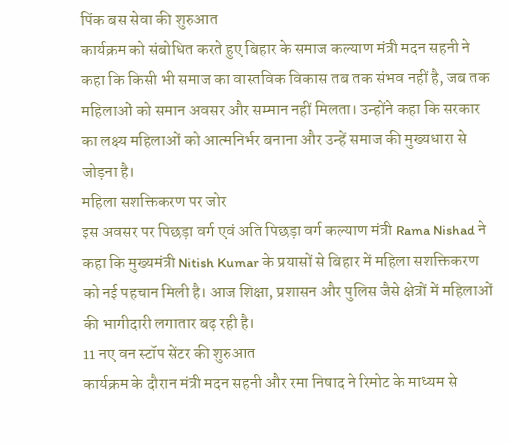पिंक बस सेवा की शुरुआत
कार्यक्रम को संबोधित करते हुए बिहार के समाज कल्याण मंत्री मदन सहनी ने कहा कि किसी भी समाज का वास्तविक विकास तब तक संभव नहीं है, जब तक महिलाओं को समान अवसर और सम्मान नहीं मिलता। उन्होंने कहा कि सरकार का लक्ष्य महिलाओं को आत्मनिर्भर बनाना और उन्हें समाज की मुख्यधारा से जोड़ना है।
महिला सशक्तिकरण पर जोर
इस अवसर पर पिछड़ा वर्ग एवं अति पिछड़ा वर्ग कल्याण मंत्री Rama Nishad ने कहा कि मुख्यमंत्री Nitish Kumar के प्रयासों से बिहार में महिला सशक्तिकरण को नई पहचान मिली है। आज शिक्षा, प्रशासन और पुलिस जैसे क्षेत्रों में महिलाओं की भागीदारी लगातार बढ़ रही है।
11 नए वन स्टॉप सेंटर की शुरुआत
कार्यक्रम के दौरान मंत्री मदन सहनी और रमा निषाद ने रिमोट के माध्यम से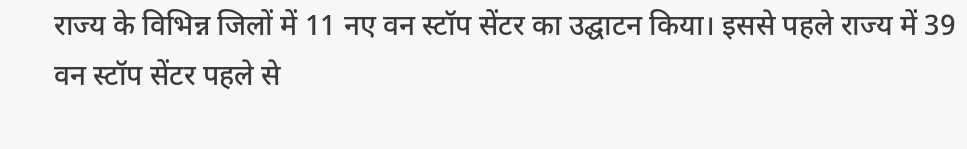राज्य के विभिन्न जिलों में 11 नए वन स्टॉप सेंटर का उद्घाटन किया। इससे पहले राज्य में 39 वन स्टॉप सेंटर पहले से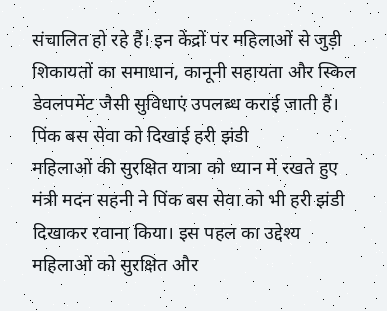संचालित हो रहे हैं। इन केंद्रों पर महिलाओं से जुड़ी शिकायतों का समाधान, कानूनी सहायता और स्किल डेवलपमेंट जैसी सुविधाएं उपलब्ध कराई जाती हैं।
पिंक बस सेवा को दिखाई हरी झंडी
महिलाओं की सुरक्षित यात्रा को ध्यान में रखते हुए मंत्री मदन सहनी ने पिंक बस सेवा को भी हरी झंडी दिखाकर रवाना किया। इस पहल का उद्देश्य महिलाओं को सुरक्षित और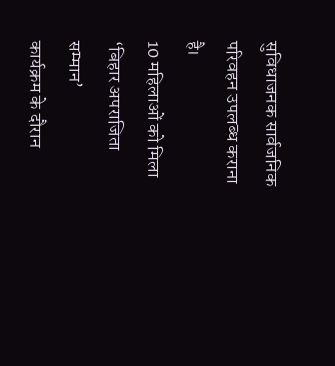सुविधाजनक सार्वजनिक परिवहन उपलब्ध कराना है।
10 महिलाओं को मिला ‘बिहार अपराजिता सम्मान’
कार्यक्रम के दौरान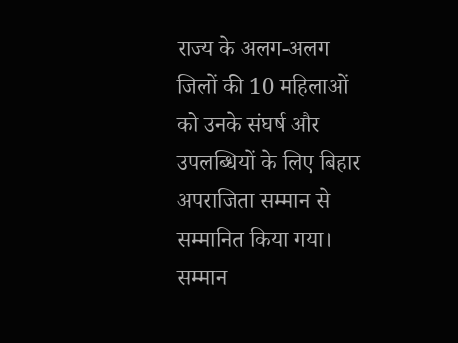राज्य के अलग-अलग जिलों की 10 महिलाओं को उनके संघर्ष और उपलब्धियों के लिए बिहार अपराजिता सम्मान से सम्मानित किया गया। सम्मान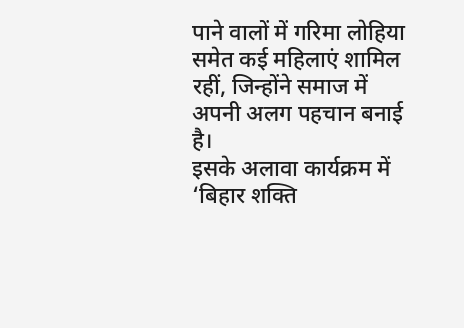पाने वालों में गरिमा लोहिया समेत कई महिलाएं शामिल रहीं, जिन्होंने समाज में अपनी अलग पहचान बनाई है।
इसके अलावा कार्यक्रम में ‘बिहार शक्ति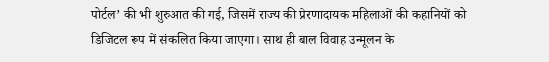पोर्टल’ की भी शुरुआत की गई, जिसमें राज्य की प्रेरणादायक महिलाओं की कहानियों को डिजिटल रूप में संकलित किया जाएगा। साथ ही बाल विवाह उन्मूलन के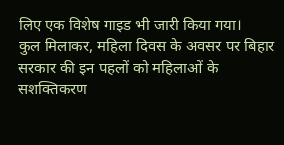लिए एक विशेष गाइड भी जारी किया गया।
कुल मिलाकर, महिला दिवस के अवसर पर बिहार सरकार की इन पहलों को महिलाओं के सशक्तिकरण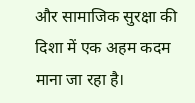और सामाजिक सुरक्षा की दिशा में एक अहम कदम माना जा रहा है।